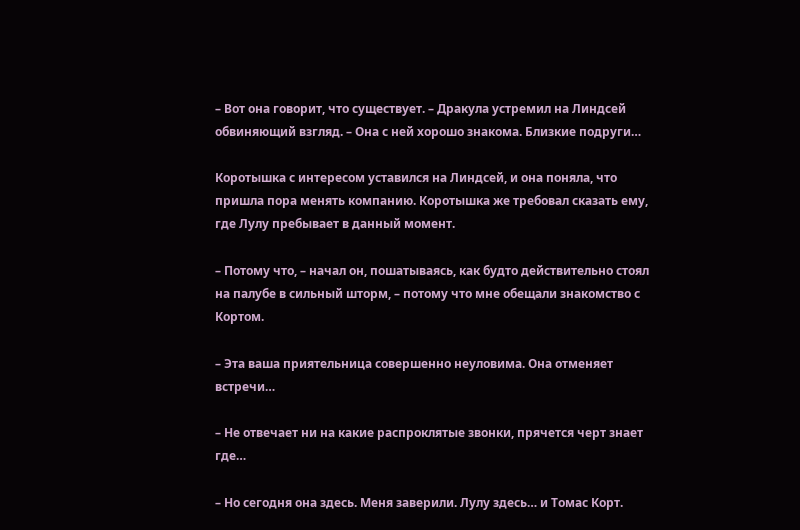– Вот она говорит, что существует. – Дракула устремил на Линдсей обвиняющий взгляд. – Она с ней хорошо знакома. Близкие подруги…

Коротышка с интересом уставился на Линдсей, и она поняла, что пришла пора менять компанию. Коротышка же требовал сказать ему, где Лулу пребывает в данный момент.

– Потому что, – начал он, пошатываясь, как будто действительно стоял на палубе в сильный шторм, – потому что мне обещали знакомство с Кортом.

– Эта ваша приятельница совершенно неуловима. Она отменяет встречи…

– Не отвечает ни на какие распроклятые звонки, прячется черт знает где…

– Но сегодня она здесь. Меня заверили. Лулу здесь… и Томас Корт.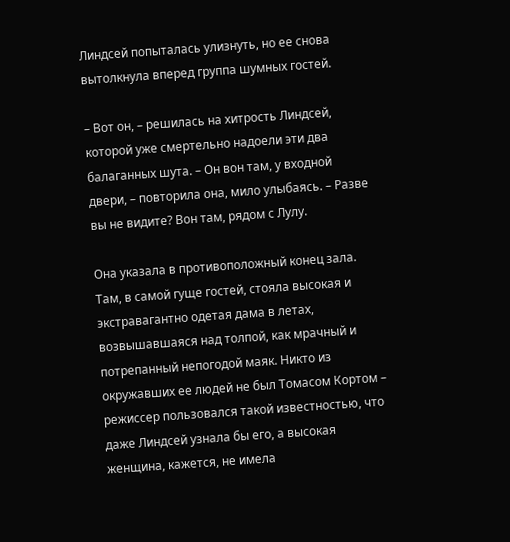Линдсей попыталась улизнуть, но ее снова вытолкнула вперед группа шумных гостей.

– Вот он, – решилась на хитрость Линдсей, которой уже смертельно надоели эти два балаганных шута. – Он вон там, у входной двери, – повторила она, мило улыбаясь. – Разве вы не видите? Вон там, рядом с Лулу.

Она указала в противоположный конец зала. Там, в самой гуще гостей, стояла высокая и экстравагантно одетая дама в летах, возвышавшаяся над толпой, как мрачный и потрепанный непогодой маяк. Никто из окружавших ее людей не был Томасом Кортом – режиссер пользовался такой известностью, что даже Линдсей узнала бы его, а высокая женщина, кажется, не имела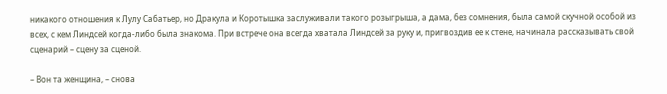никакого отношения к Лулу Сабатьер, но Дракула и Коротышка заслуживали такого розыгрыша, а дама, без сомнения, была самой скучной особой из всех, с кем Линдсей когда-либо была знакома. При встрече она всегда хватала Линдсей за руку и, пригвоздив ее к стене, начинала рассказывать свой сценарий – сцену за сценой.

– Вон та женщина, – снова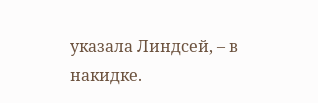указала Линдсей, – в накидке.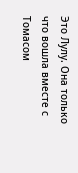Это Лулу. Она только что вошла вместе с Томасом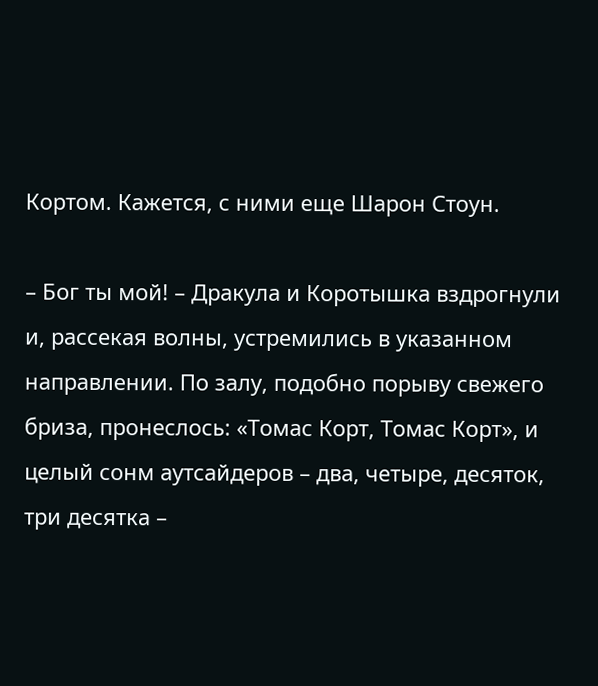Кортом. Кажется, с ними еще Шарон Стоун.

– Бог ты мой! – Дракула и Коротышка вздрогнули и, рассекая волны, устремились в указанном направлении. По залу, подобно порыву свежего бриза, пронеслось: «Томас Корт, Томас Корт», и целый сонм аутсайдеров – два, четыре, десяток, три десятка –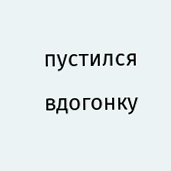пустился вдогонку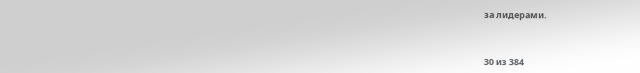за лидерами.



30 из 384